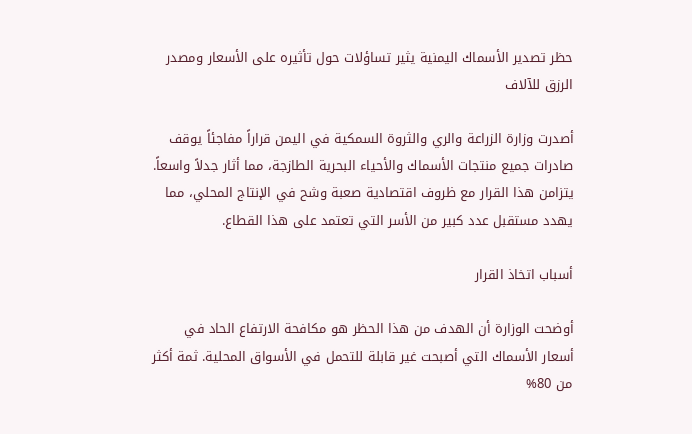حظر تصدير الأسماك اليمنية يثير تساؤلات حول تأثيره على الأسعار ومصدر الرزق للآلاف

أصدرت وزارة الزراعة والري والثروة السمكية في اليمن قراراً مفاجئاً يوقف صادرات جميع منتجات الأسماك والأحياء البحرية الطازجة، مما أثار جدلاً واسعاً. يتزامن هذا القرار مع ظروف اقتصادية صعبة وشح في الإنتاج المحلي، مما يهدد مستقبل عدد كبير من الأسر التي تعتمد على هذا القطاع.

أسباب اتخاذ القرار

أوضحت الوزارة أن الهدف من هذا الحظر هو مكافحة الارتفاع الحاد في أسعار الأسماك التي أصبحت غير قابلة للتحمل في الأسواق المحلية. ثمة أكثر من 80%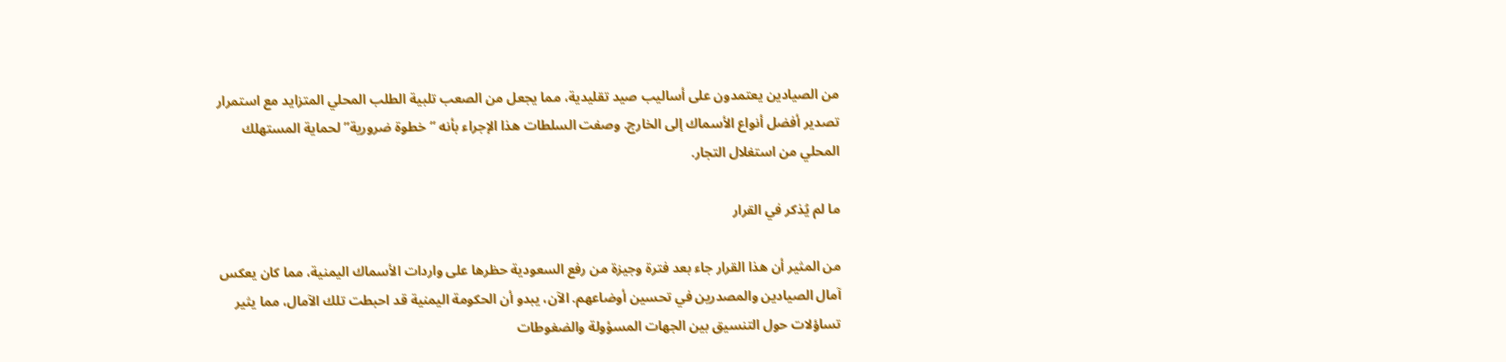من الصيادين يعتمدون على أساليب صيد تقليدية، مما يجعل من الصعب تلبية الطلب المحلي المتزايد مع استمرار تصدير أفضل أنواع الأسماك إلى الخارج. وصفت السلطات هذا الإجراء بأنه “خطوة ضرورية” لحماية المستهلك المحلي من استغلال التجار.

ما لم يُذكر في القرار

من المثير أن هذا القرار جاء بعد فترة وجيزة من رفع السعودية حظرها على واردات الأسماك اليمنية، مما كان يعكس آمال الصيادين والمصدرين في تحسين أوضاعهم. الآن، يبدو أن الحكومة اليمنية قد احبطت تلك الآمال، مما يثير تساؤلات حول التنسيق بين الجهات المسؤولة والضغوطات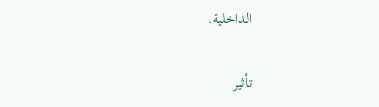الداخلية.

تأثير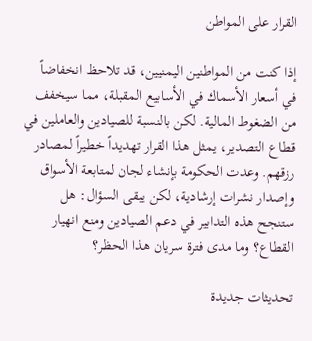القرار على المواطن

إذا كنت من المواطنين اليمنيين، قد تلاحظ انخفاضاً في أسعار الأسماك في الأسابيع المقبلة، مما سيخفف من الضغوط المالية. لكن بالنسبة للصيادين والعاملين في قطاع التصدير، يمثل هذا القرار تهديداً خطيراً لمصادر رزقهم. وعدت الحكومة بإنشاء لجان لمتابعة الأسواق وإصدار نشرات إرشادية، لكن يبقى السؤال: هل ستنجح هذه التدابير في دعم الصيادين ومنع انهيار القطاع؟ وما مدى فترة سريان هذا الحظر؟

تحديثات جديدة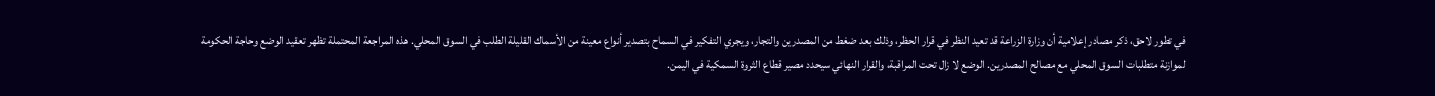في تطور لاحق، ذكر مصادر إعلامية أن وزارة الزراعة قد تعيد النظر في قرار الحظر، وذلك بعد ضغط من المصدرين والتجار، ويجري التفكير في السماح بتصدير أنواع معينة من الأسماك القليلة الطلب في السوق المحلي. هذه المراجعة المحتملة تظهر تعقيد الوضع وحاجة الحكومة لموازنة متطلبات السوق المحلي مع مصالح المصدرين. الوضع لا زال تحت المراقبة، والقرار النهائي سيحدد مصير قطاع الثروة السمكية في اليمن.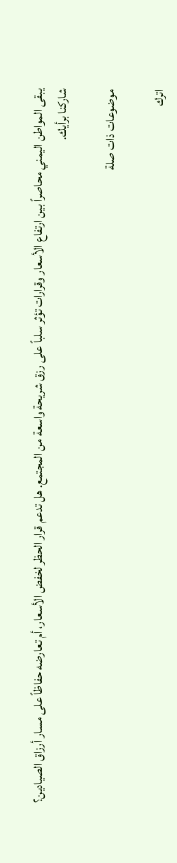يبقى المواطن اليمني محاصراً بين ارتفاع الأسعار وقرارات تؤثر سلباً على رزق شريحة واسعة من المجتمع. هل تدعم قرار الحظر لخفض الأسعار، أم تعارضه حفاظاً على مسار أرزاق الصيادين؟ شاركنا برأيك.

موضوعات ذات صلة

اترك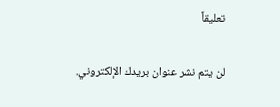تعليقاً

لن يتم نشر عنوان بريدك الإلكتروني.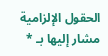الحقول الإلزامية مشار إليها بـ *